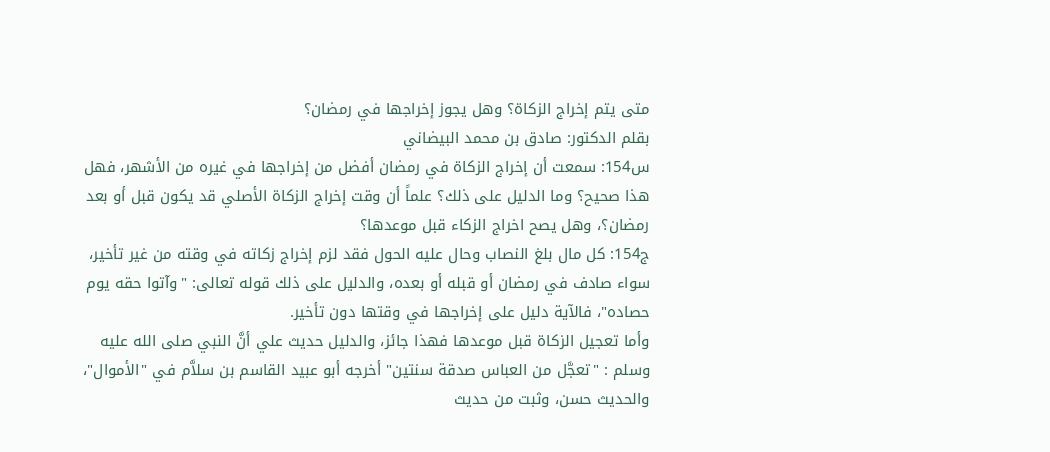متى يتم إخراج الزكاة؟ وهل يجوز إخراجها في رمضان؟
بقلم الدكتور: صادق بن محمد البيضاني
س154: سمعت أن إخراج الزكاة في رمضان أفضل من إخراجها في غيره من الأشهر، فهل هذا صحيح؟ وما الدليل على ذلك؟ علماً أن وقت إخراج الزكاة الأصلي قد يكون قبل أو بعد رمضان؟، وهل يصح اخراج الزكاء قبل موعدها؟
ج154: كل مال بلغ النصاب وحال عليه الحول فقد لزم إخراج زكاته في وقته من غير تأخير، سواء صادف في رمضان أو قبله أو بعده، والدليل على ذلك قوله تعالى: "وآتوا حقه يوم حصاده"، فالآية دليل على إخراجها في وقتها دون تأخير.
وأما تعجيل الزكاة قبل موعدها فهذا جائز، والدليل حديث علي أنَّ النبي صلى الله عليه وسلم : "تعجَّل من العباس صدقة سنتين" أخرجه أبو عبيد القاسم بن سلاَّم في "الأموال"، والحديث حسن، وثبت من حديث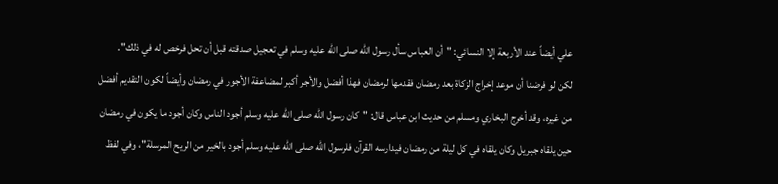علي أيضاً عند الأربعة إلا النسائي: "أن العباس سأل رسول الله صلى الله عليه وسلم في تعجيل صدقته قبل أن تحل فرخص له في ذلك".
لكن لو فرضنا أن موعد إخراج الزكاة بعد رمضان فقدمها لرمضان فهذا أفضل والأجر أكبر لمضاعفة الأجور في رمضان وأيضاً لكون التقديم أفضل من غيره، وقد أخرج البخاري ومسلم من حديث ابن عباس قال: "كان رسول الله صلى الله عليه وسلم أجود الناس وكان أجود ما يكون في رمضان حين يلقاه جبريل وكان يلقاه في كل ليلة من رمضان فيدارسه القرآن فلرسول الله صلى الله عليه وسلم أجود بالخير من الريح المرسلة"، وفي لفظ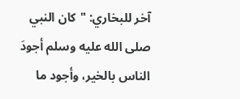آخر للبخاري: "كان النبي صلى الله عليه وسلم أجودَ الناس بالخير، وأجود ما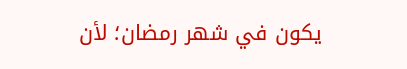يكون في شهر رمضان؛ لأن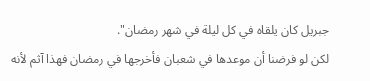جبريل كان يلقاه في كل ليلة في شهر رمضان".
لكن لو فرضنا أن موعدها في شعبان فأخرجها في رمضان فهذا آثم لأنه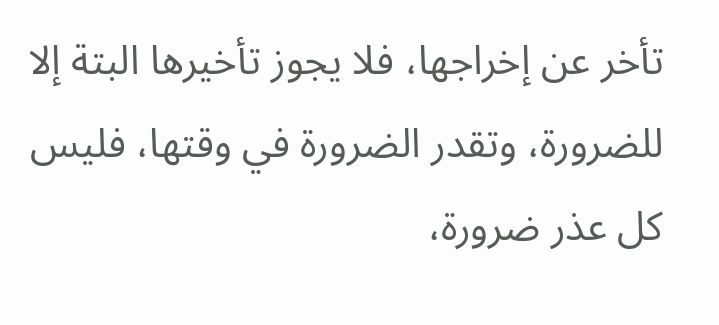تأخر عن إخراجها، فلا يجوز تأخيرها البتة إلا للضرورة، وتقدر الضرورة في وقتها، فليس كل عذر ضرورة،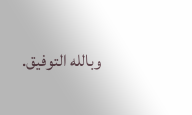وبالله التوفيق.